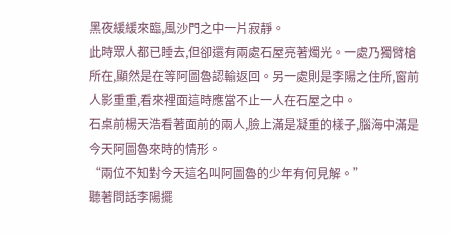黑夜緩緩來臨,風沙門之中一片寂靜。
此時眾人都已睡去,但卻還有兩處石屋亮著燭光。一處乃獨臂槍所在,顯然是在等阿圖魯認輸返回。另一處則是李陽之住所,窗前人影重重,看來裡面這時應當不止一人在石屋之中。
石桌前楊天浩看著面前的兩人,臉上滿是凝重的樣子,腦海中滿是今天阿圖魯來時的情形。
“兩位不知對今天這名叫阿圖魯的少年有何見解。”
聽著問話李陽擺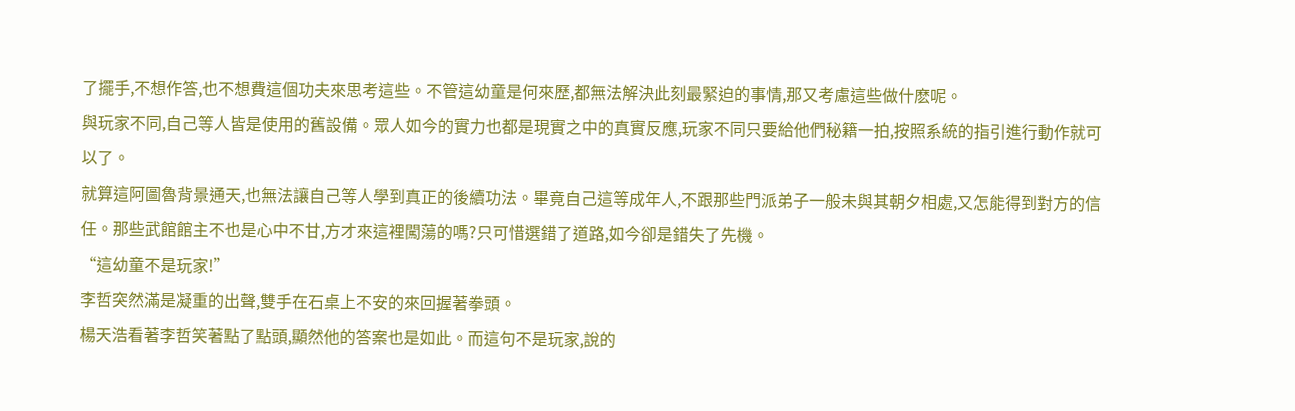了擺手,不想作答,也不想費這個功夫來思考這些。不管這幼童是何來歷,都無法解決此刻最緊迫的事情,那又考慮這些做什麽呢。
與玩家不同,自己等人皆是使用的舊設備。眾人如今的實力也都是現實之中的真實反應,玩家不同只要給他們秘籍一拍,按照系統的指引進行動作就可以了。
就算這阿圖魯背景通天,也無法讓自己等人學到真正的後續功法。畢竟自己這等成年人,不跟那些門派弟子一般未與其朝夕相處,又怎能得到對方的信任。那些武館館主不也是心中不甘,方才來這裡闖蕩的嗎?只可惜選錯了道路,如今卻是錯失了先機。
“這幼童不是玩家!”
李哲突然滿是凝重的出聲,雙手在石桌上不安的來回握著拳頭。
楊天浩看著李哲笑著點了點頭,顯然他的答案也是如此。而這句不是玩家,說的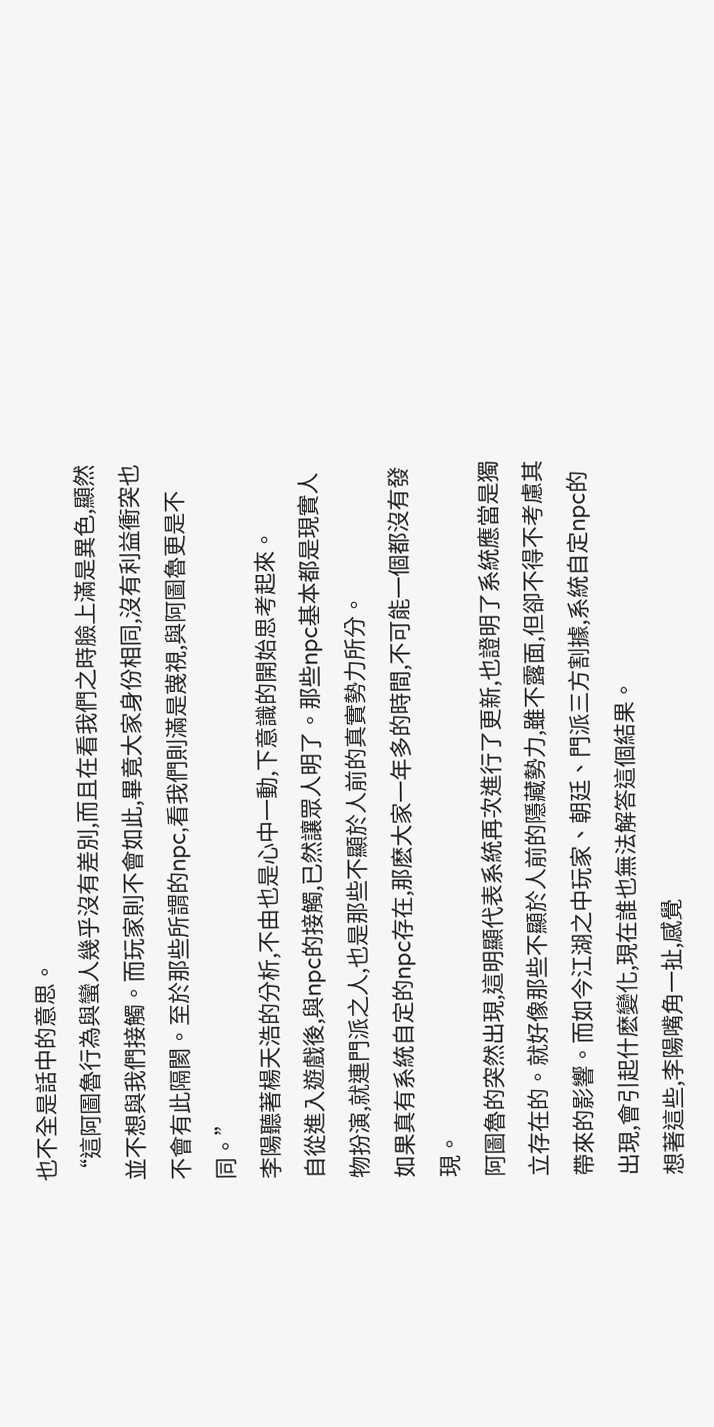也不全是話中的意思。
“這阿圖魯行為與蠻人幾乎沒有差別,而且在看我們之時臉上滿是異色,顯然並不想與我們接觸。而玩家則不會如此,畢竟大家身份相同,沒有利益衝突也不會有此隔閡。至於那些所謂的npc,看我們則滿是蔑視,與阿圖魯更是不同。”
李陽聽著楊天浩的分析,不由也是心中一動,下意識的開始思考起來。
自從進入遊戲後,與npc的接觸,已然讓眾人明了。那些npc基本都是現實人物扮演,就連門派之人,也是那些不顯於人前的真實勢力所分。
如果真有系統自定的npc存在,那麽大家一年多的時間,不可能一個都沒有發現。
阿圖魯的突然出現,這明顯代表系統再次進行了更新,也證明了系統應當是獨立存在的。就好像那些不顯於人前的隱藏勢力,雖不露面,但卻不得不考慮其帶來的影響。而如今江湖之中玩家、朝廷、門派三方割據,系統自定npc的出現,會引起什麽變化,現在誰也無法解答這個結果。
想著這些,李陽嘴角一扯,感覺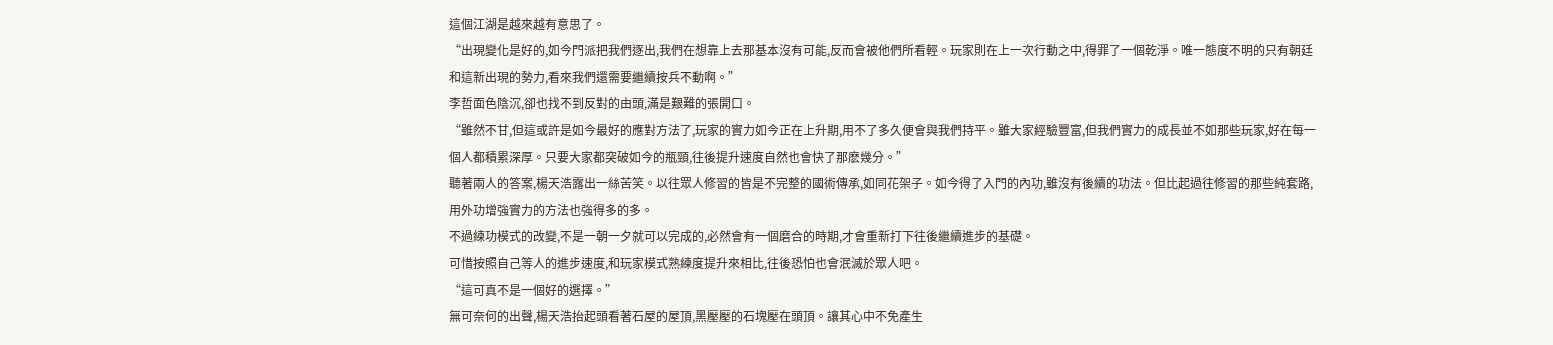這個江湖是越來越有意思了。
“出現變化是好的,如今門派把我們逐出,我們在想靠上去那基本沒有可能,反而會被他們所看輕。玩家則在上一次行動之中,得罪了一個乾淨。唯一態度不明的只有朝廷和這新出現的勢力,看來我們還需要繼續按兵不動啊。”
李哲面色陰沉,卻也找不到反對的由頭,滿是艱難的張開口。
“雖然不甘,但這或許是如今最好的應對方法了,玩家的實力如今正在上升期,用不了多久便會與我們持平。雖大家經驗豐富,但我們實力的成長並不如那些玩家,好在每一個人都積累深厚。只要大家都突破如今的瓶頸,往後提升速度自然也會快了那麽幾分。”
聽著兩人的答案,楊天浩露出一絲苦笑。以往眾人修習的皆是不完整的國術傳承,如同花架子。如今得了入門的內功,雖沒有後續的功法。但比起過往修習的那些純套路,用外功增強實力的方法也強得多的多。
不過練功模式的改變,不是一朝一夕就可以完成的,必然會有一個磨合的時期,才會重新打下往後繼續進步的基礎。
可惜按照自己等人的進步速度,和玩家模式熟練度提升來相比,往後恐怕也會泯滅於眾人吧。
“這可真不是一個好的選擇。”
無可奈何的出聲,楊天浩抬起頭看著石屋的屋頂,黑壓壓的石塊壓在頭頂。讓其心中不免產生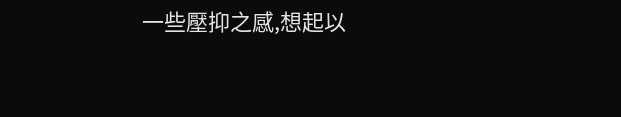一些壓抑之感,想起以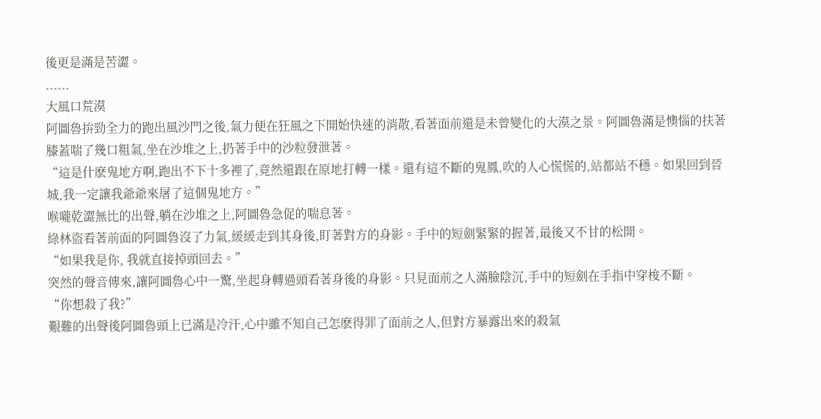後更是滿是苦澀。
......
大風口荒漠
阿圖魯拚勁全力的跑出風沙門之後,氣力便在狂風之下開始快速的消散,看著面前還是未曾變化的大漠之景。阿圖魯滿是懊惱的扶著膝蓋喘了幾口粗氣,坐在沙堆之上,扔著手中的沙粒發泄著。
“這是什麽鬼地方啊,跑出不下十多裡了,竟然還跟在原地打轉一樣。還有這不斷的鬼鳳,吹的人心慌慌的,站都站不穩。如果回到晉城,我一定讓我爺爺來屠了這個鬼地方。”
喉嚨乾澀無比的出聲,躺在沙堆之上,阿圖魯急促的喘息著。
綠林盜看著前面的阿圖魯沒了力氣,緩緩走到其身後,盯著對方的身影。手中的短劍緊緊的握著,最後又不甘的松開。
“如果我是你, 我就直接掉頭回去。”
突然的聲音傳來,讓阿圖魯心中一驚,坐起身轉過頭看著身後的身影。只見面前之人滿臉陰沉,手中的短劍在手指中穿梭不斷。
“你想殺了我?”
艱難的出聲後阿圖魯頭上已滿是冷汗,心中雖不知自己怎麽得罪了面前之人,但對方暴露出來的殺氣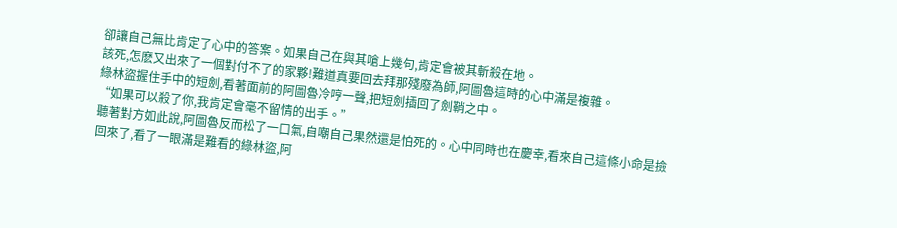卻讓自己無比肯定了心中的答案。如果自己在與其嗆上幾句,肯定會被其斬殺在地。
該死,怎麽又出來了一個對付不了的家夥!難道真要回去拜那殘廢為師,阿圖魯這時的心中滿是複雜。
綠林盜握住手中的短劍,看著面前的阿圖魯冷哼一聲,把短劍插回了劍鞘之中。
“如果可以殺了你,我肯定會毫不留情的出手。”
聽著對方如此說,阿圖魯反而松了一口氣,自嘲自己果然還是怕死的。心中同時也在慶幸,看來自己這條小命是撿回來了,看了一眼滿是難看的綠林盜,阿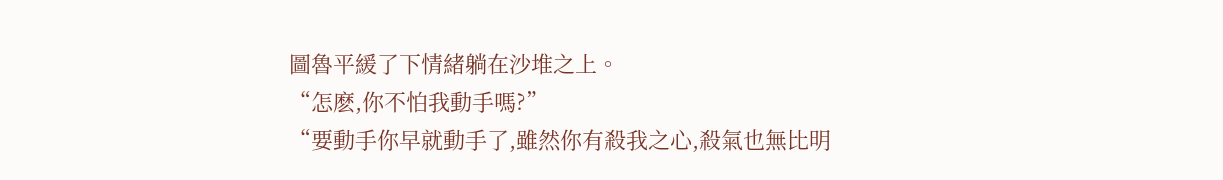圖魯平緩了下情緒躺在沙堆之上。
“怎麽,你不怕我動手嗎?”
“要動手你早就動手了,雖然你有殺我之心,殺氣也無比明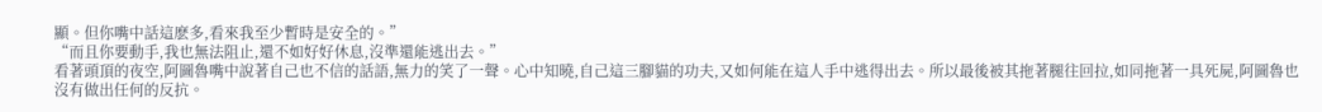顯。但你嘴中話這麽多,看來我至少暫時是安全的。”
“而且你要動手,我也無法阻止,還不如好好休息,沒準還能逃出去。”
看著頭頂的夜空,阿圖魯嘴中說著自己也不信的話語,無力的笑了一聲。心中知曉,自己這三腳貓的功夫,又如何能在這人手中逃得出去。所以最後被其拖著腿往回拉,如同拖著一具死屍,阿圖魯也沒有做出任何的反抗。